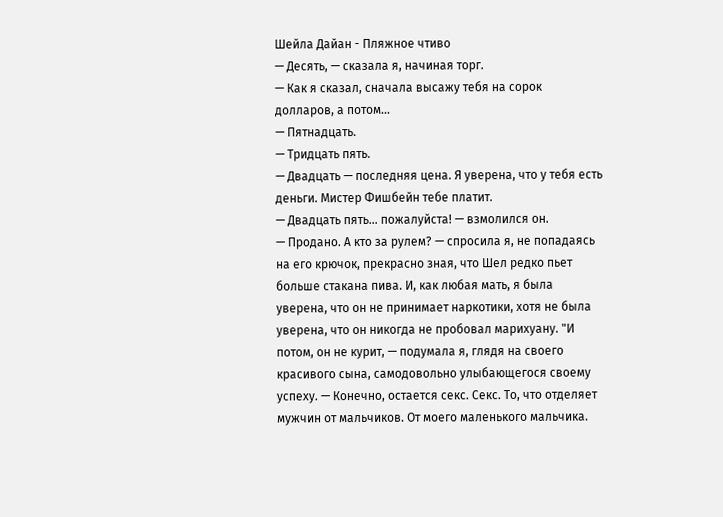Шейла Дайан - Пляжное чтиво
— Десять, — сказала я, начиная торг.
— Как я сказал, сначала высажу тебя на сорок долларов, а потом…
— Пятнадцать.
— Тридцать пять.
— Двадцать — последняя цена. Я уверена, что у тебя есть деньги. Мистер Фишбейн тебе платит.
— Двадцать пять… пожалуйста! — взмолился он.
— Продано. А кто за рулем? — спросила я, не попадаясь на его крючок, прекрасно зная, что Шел редко пьет больше стакана пива. И, как любая мать, я была уверена, что он не принимает наркотики, хотя не была уверена, что он никогда не пробовал марихуану. "И потом, он не курит, — подумала я, глядя на своего красивого сына, самодовольно улыбающегося своему успеху. — Конечно, остается секс. Секс. То, что отделяет мужчин от мальчиков. От моего маленького мальчика.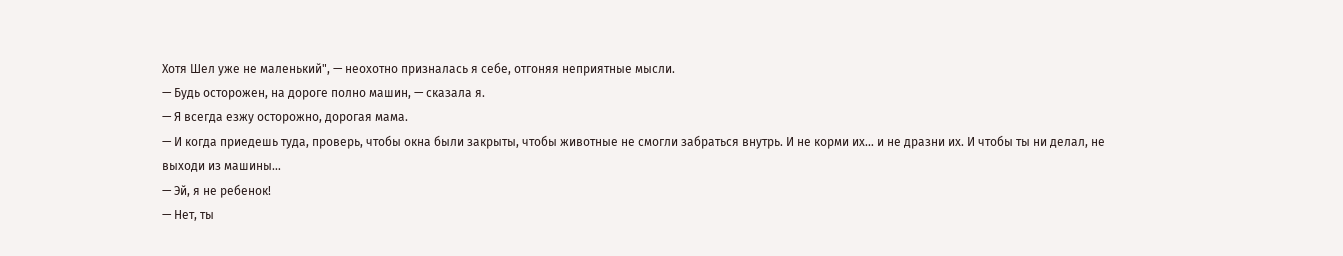Хотя Шел уже не маленький", — неохотно призналась я себе, отгоняя неприятные мысли.
— Будь осторожен, на дороге полно машин, — сказала я.
— Я всегда езжу осторожно, дорогая мама.
— И когда приедешь туда, проверь, чтобы окна были закрыты, чтобы животные не смогли забраться внутрь. И не корми их… и не дразни их. И чтобы ты ни делал, не выходи из машины…
— Эй, я не ребенок!
— Нет, ты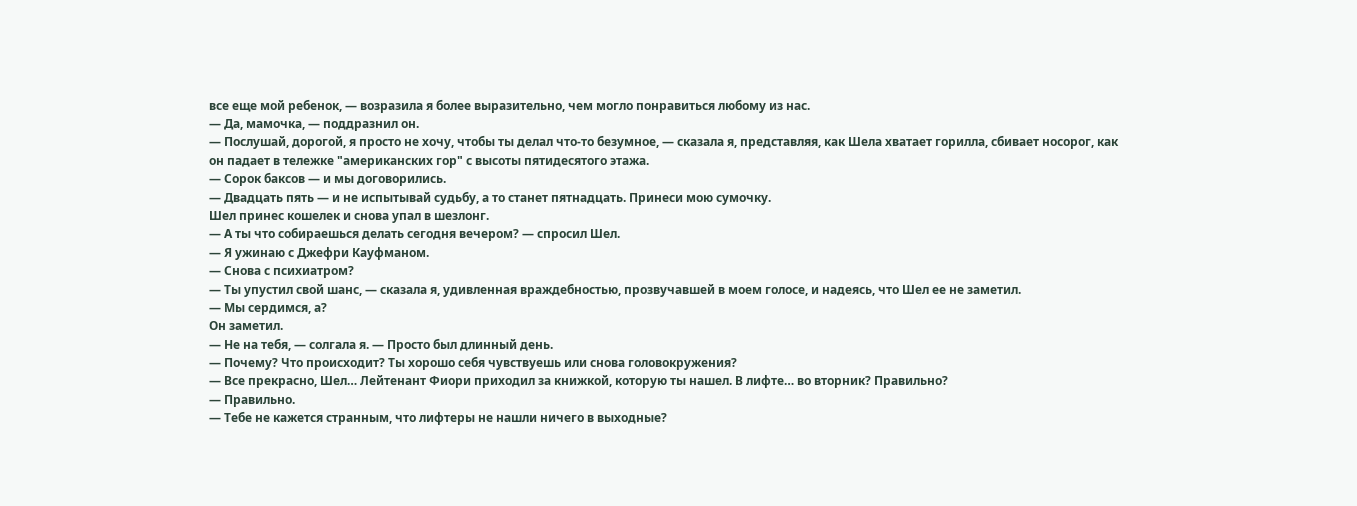все еще мой ребенок, — возразила я более выразительно, чем могло понравиться любому из нас.
— Да, мамочка, — поддразнил он.
— Послушай, дорогой, я просто не хочу, чтобы ты делал что-то безумное, — сказала я, представляя, как Шела хватает горилла, сбивает носорог, как он падает в тележке "американских гор" с высоты пятидесятого этажа.
— Сорок баксов — и мы договорились.
— Двадцать пять — и не испытывай судьбу, а то станет пятнадцать. Принеси мою сумочку.
Шел принес кошелек и снова упал в шезлонг.
— А ты что собираешься делать сегодня вечером? — спросил Шел.
— Я ужинаю с Джефри Кауфманом.
— Снова с психиатром?
— Ты упустил свой шанс, — сказала я, удивленная враждебностью, прозвучавшей в моем голосе, и надеясь, что Шел ее не заметил.
— Мы сердимся, а?
Он заметил.
— Не на тебя, — солгала я. — Просто был длинный день.
— Почему? Что происходит? Ты хорошо себя чувствуешь или снова головокружения?
— Все прекрасно, Шел… Лейтенант Фиори приходил за книжкой, которую ты нашел. В лифте… во вторник? Правильно?
— Правильно.
— Тебе не кажется странным, что лифтеры не нашли ничего в выходные?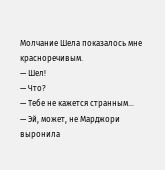Молчание Шела показалось мне красноречивым.
— Шел!
— Что?
— Тебе не кажется странным…
— Эй, может, не Марджори выронила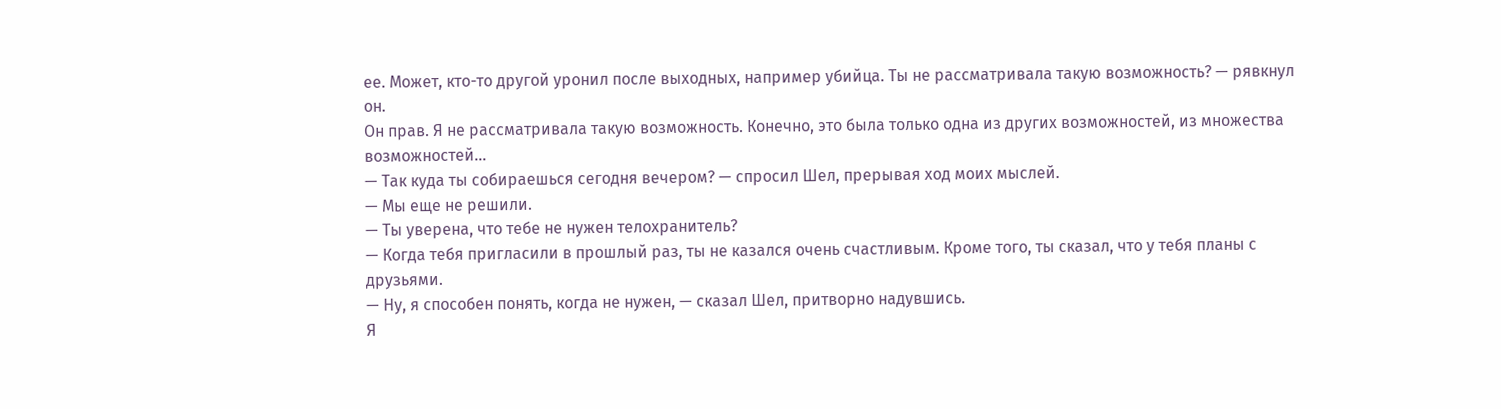ее. Может, кто-то другой уронил после выходных, например убийца. Ты не рассматривала такую возможность? — рявкнул он.
Он прав. Я не рассматривала такую возможность. Конечно, это была только одна из других возможностей, из множества возможностей…
— Так куда ты собираешься сегодня вечером? — спросил Шел, прерывая ход моих мыслей.
— Мы еще не решили.
— Ты уверена, что тебе не нужен телохранитель?
— Когда тебя пригласили в прошлый раз, ты не казался очень счастливым. Кроме того, ты сказал, что у тебя планы с друзьями.
— Ну, я способен понять, когда не нужен, — сказал Шел, притворно надувшись.
Я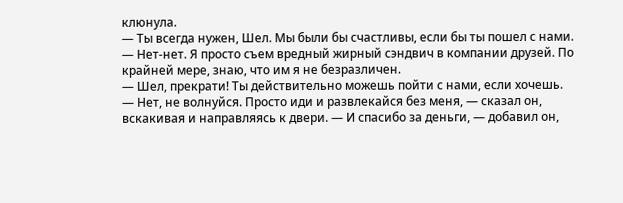клюнула.
— Ты всегда нужен, Шел. Мы были бы счастливы, если бы ты пошел с нами.
— Нет-нет. Я просто съем вредный жирный сэндвич в компании друзей. По крайней мере, знаю, что им я не безразличен.
— Шел, прекрати! Ты действительно можешь пойти с нами, если хочешь.
— Нет, не волнуйся. Просто иди и развлекайся без меня, — сказал он, вскакивая и направляясь к двери. — И спасибо за деньги, — добавил он,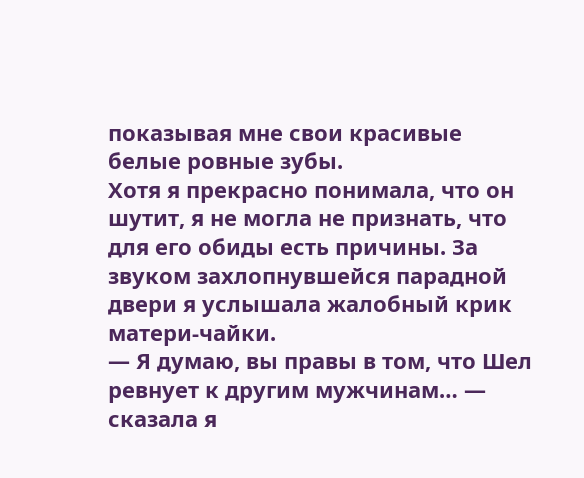показывая мне свои красивые белые ровные зубы.
Хотя я прекрасно понимала, что он шутит, я не могла не признать, что для его обиды есть причины. За звуком захлопнувшейся парадной двери я услышала жалобный крик матери-чайки.
— Я думаю, вы правы в том, что Шел ревнует к другим мужчинам… — сказала я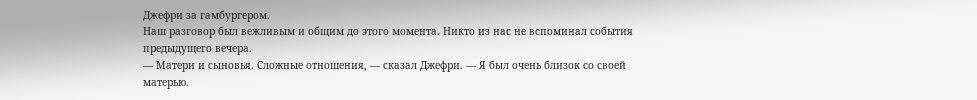Джефри за гамбургером.
Наш разговор был вежливым и общим до этого момента. Никто из нас не вспоминал события предыдущего вечера.
— Матери и сыновья. Сложные отношения, — сказал Джефри. — Я был очень близок со своей матерью.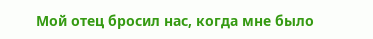Мой отец бросил нас, когда мне было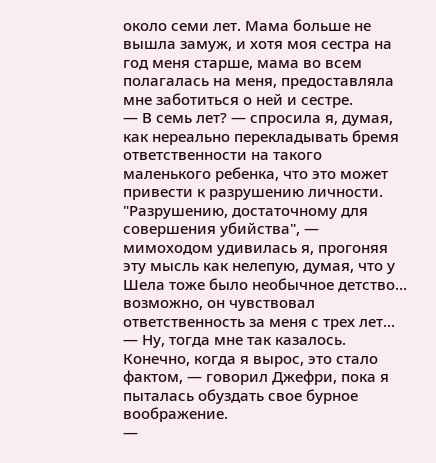около семи лет. Мама больше не вышла замуж, и хотя моя сестра на год меня старше, мама во всем полагалась на меня, предоставляла мне заботиться о ней и сестре.
— В семь лет? — спросила я, думая, как нереально перекладывать бремя ответственности на такого маленького ребенка, что это может привести к разрушению личности. "Разрушению, достаточному для совершения убийства", — мимоходом удивилась я, прогоняя эту мысль как нелепую, думая, что у Шела тоже было необычное детство… возможно, он чувствовал ответственность за меня с трех лет…
— Ну, тогда мне так казалось. Конечно, когда я вырос, это стало фактом, — говорил Джефри, пока я пыталась обуздать свое бурное воображение.
—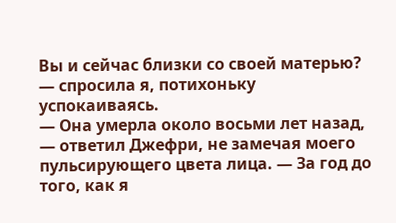Вы и сейчас близки со своей матерью? — спросила я, потихоньку успокаиваясь.
— Она умерла около восьми лет назад, — ответил Джефри, не замечая моего пульсирующего цвета лица. — За год до того, как я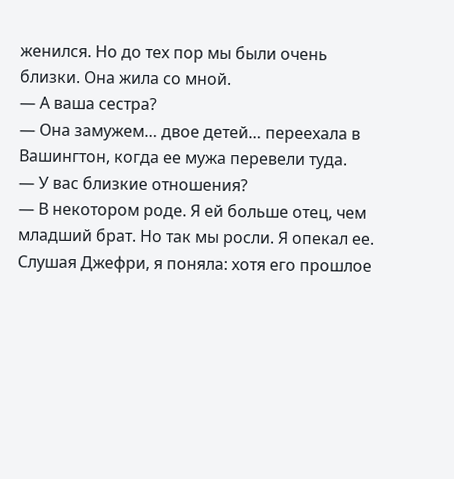женился. Но до тех пор мы были очень близки. Она жила со мной.
— А ваша сестра?
— Она замужем… двое детей… переехала в Вашингтон, когда ее мужа перевели туда.
— У вас близкие отношения?
— В некотором роде. Я ей больше отец, чем младший брат. Но так мы росли. Я опекал ее.
Слушая Джефри, я поняла: хотя его прошлое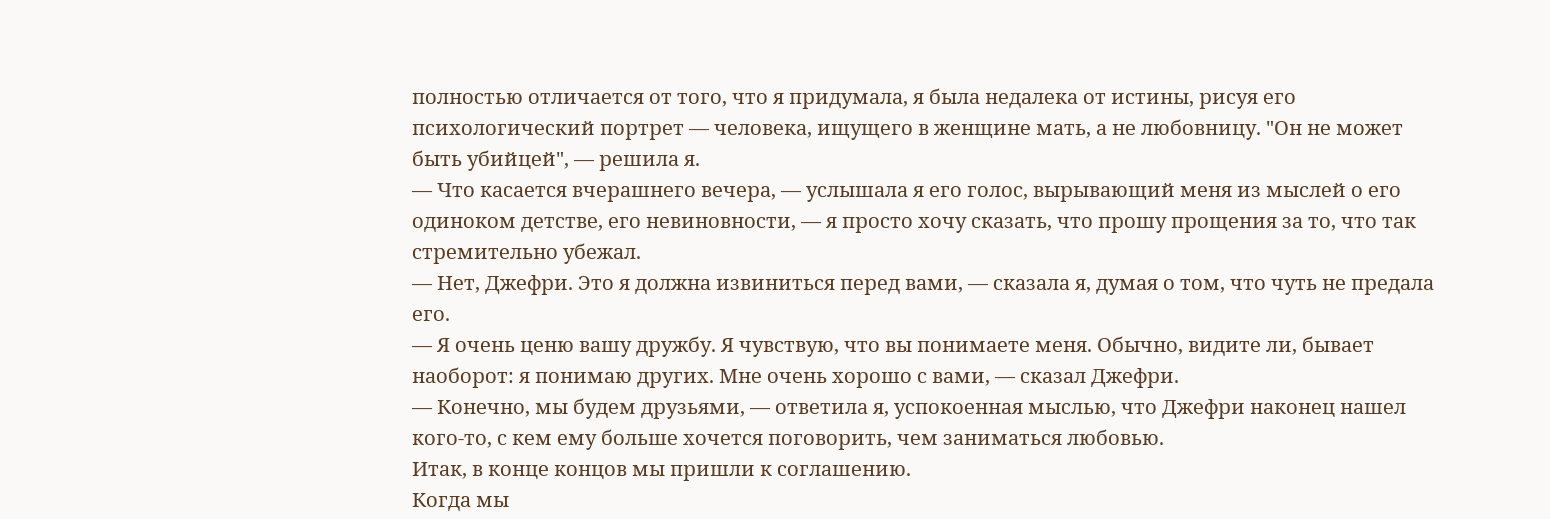полностью отличается от того, что я придумала, я была недалека от истины, рисуя его психологический портрет — человека, ищущего в женщине мать, а не любовницу. "Он не может быть убийцей", — решила я.
— Что касается вчерашнего вечера, — услышала я его голос, вырывающий меня из мыслей о его одиноком детстве, его невиновности, — я просто хочу сказать, что прошу прощения за то, что так стремительно убежал.
— Нет, Джефри. Это я должна извиниться перед вами, — сказала я, думая о том, что чуть не предала его.
— Я очень ценю вашу дружбу. Я чувствую, что вы понимаете меня. Обычно, видите ли, бывает наоборот: я понимаю других. Мне очень хорошо с вами, — сказал Джефри.
— Конечно, мы будем друзьями, — ответила я, успокоенная мыслью, что Джефри наконец нашел кого-то, с кем ему больше хочется поговорить, чем заниматься любовью.
Итак, в конце концов мы пришли к соглашению.
Когда мы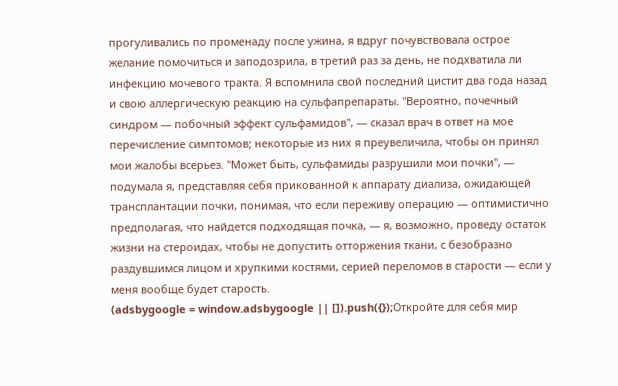прогуливались по променаду после ужина, я вдруг почувствовала острое желание помочиться и заподозрила, в третий раз за день, не подхватила ли инфекцию мочевого тракта. Я вспомнила свой последний цистит два года назад и свою аллергическую реакцию на сульфапрепараты. "Вероятно, почечный синдром — побочный эффект сульфамидов", — сказал врач в ответ на мое перечисление симптомов; некоторые из них я преувеличила, чтобы он принял мои жалобы всерьез. "Может быть, сульфамиды разрушили мои почки", — подумала я, представляя себя прикованной к аппарату диализа, ожидающей трансплантации почки, понимая, что если переживу операцию — оптимистично предполагая, что найдется подходящая почка, — я, возможно, проведу остаток жизни на стероидах, чтобы не допустить отторжения ткани, с безобразно раздувшимся лицом и хрупкими костями, серией переломов в старости — если у меня вообще будет старость.
(adsbygoogle = window.adsbygoogle || []).push({});Откройте для себя мир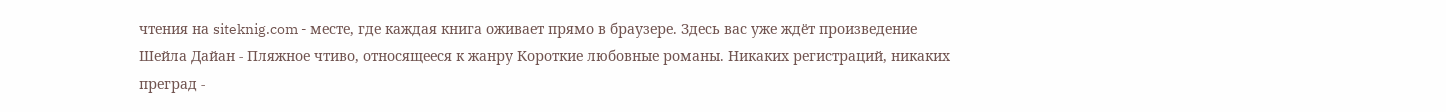чтения на siteknig.com - месте, где каждая книга оживает прямо в браузере. Здесь вас уже ждёт произведение Шейла Дайан - Пляжное чтиво, относящееся к жанру Короткие любовные романы. Никаких регистраций, никаких преград -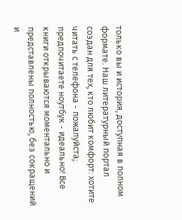только вы и история, доступная в полном формате. Наш литературный портал создан для тех, кто любит комфорт: хотите читать с телефона - пожалуйста; предпочитаете ноутбук - идеально! Все книги открываются моментально и представлены полностью, без сокращений и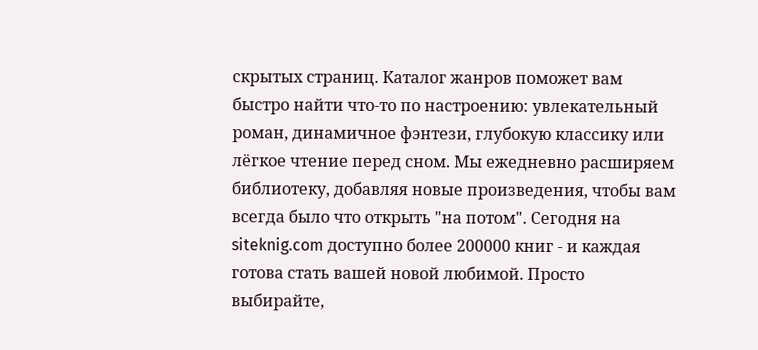скрытых страниц. Каталог жанров поможет вам быстро найти что-то по настроению: увлекательный роман, динамичное фэнтези, глубокую классику или лёгкое чтение перед сном. Мы ежедневно расширяем библиотеку, добавляя новые произведения, чтобы вам всегда было что открыть "на потом". Сегодня на siteknig.com доступно более 200000 книг - и каждая готова стать вашей новой любимой. Просто выбирайте,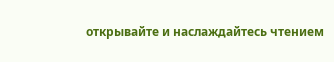открывайте и наслаждайтесь чтением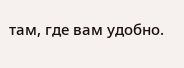там, где вам удобно.